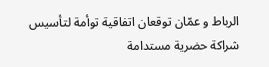الرباط و عمّان توقعان اتفاقية توأمة لتأسيس شراكة حضرية مستدامة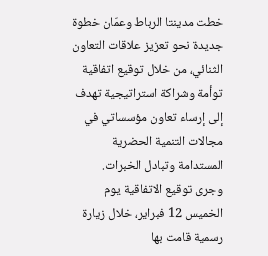خطت مدينتا الرباط وعمّان خطوة جديدة نحو تعزيز علاقات التعاون الثنائي، من خلال توقيع اتفاقية توأمة وشراكة استراتيجية تهدف إلى إرساء تعاون مؤسساتي في مجالات التنمية الحضرية المستدامة وتبادل الخبرات.
وجرى توقيع الاتفاقية يوم الخميس 12 فبراير، خلال زيارة رسمية قامت بها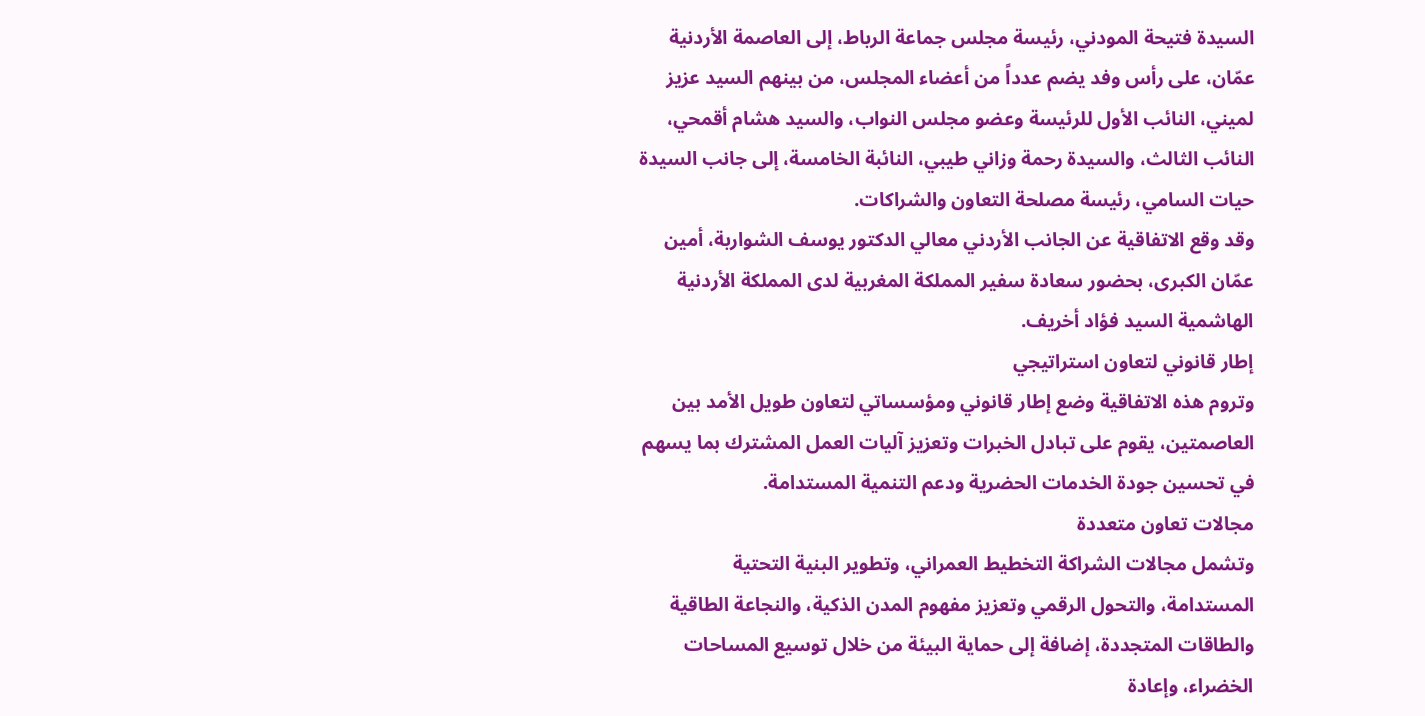السيدة فتيحة المودني، رئيسة مجلس جماعة الرباط، إلى العاصمة الأردنية عمّان، على رأس وفد يضم عدداً من أعضاء المجلس، من بينهم السيد عزيز لميني، النائب الأول للرئيسة وعضو مجلس النواب، والسيد هشام أقمحي، النائب الثالث، والسيدة رحمة وزاني طيبي، النائبة الخامسة، إلى جانب السيدة حيات السامي، رئيسة مصلحة التعاون والشراكات.
وقد وقع الاتفاقية عن الجانب الأردني معالي الدكتور يوسف الشواربة، أمين عمّان الكبرى، بحضور سعادة سفير المملكة المغربية لدى المملكة الأردنية الهاشمية السيد فؤاد أخريف.
إطار قانوني لتعاون استراتيجي
وتروم هذه الاتفاقية وضع إطار قانوني ومؤسساتي لتعاون طويل الأمد بين العاصمتين، يقوم على تبادل الخبرات وتعزيز آليات العمل المشترك بما يسهم في تحسين جودة الخدمات الحضرية ودعم التنمية المستدامة.
مجالات تعاون متعددة
وتشمل مجالات الشراكة التخطيط العمراني، وتطوير البنية التحتية المستدامة، والتحول الرقمي وتعزيز مفهوم المدن الذكية، والنجاعة الطاقية والطاقات المتجددة، إضافة إلى حماية البيئة من خلال توسيع المساحات الخضراء، وإعادة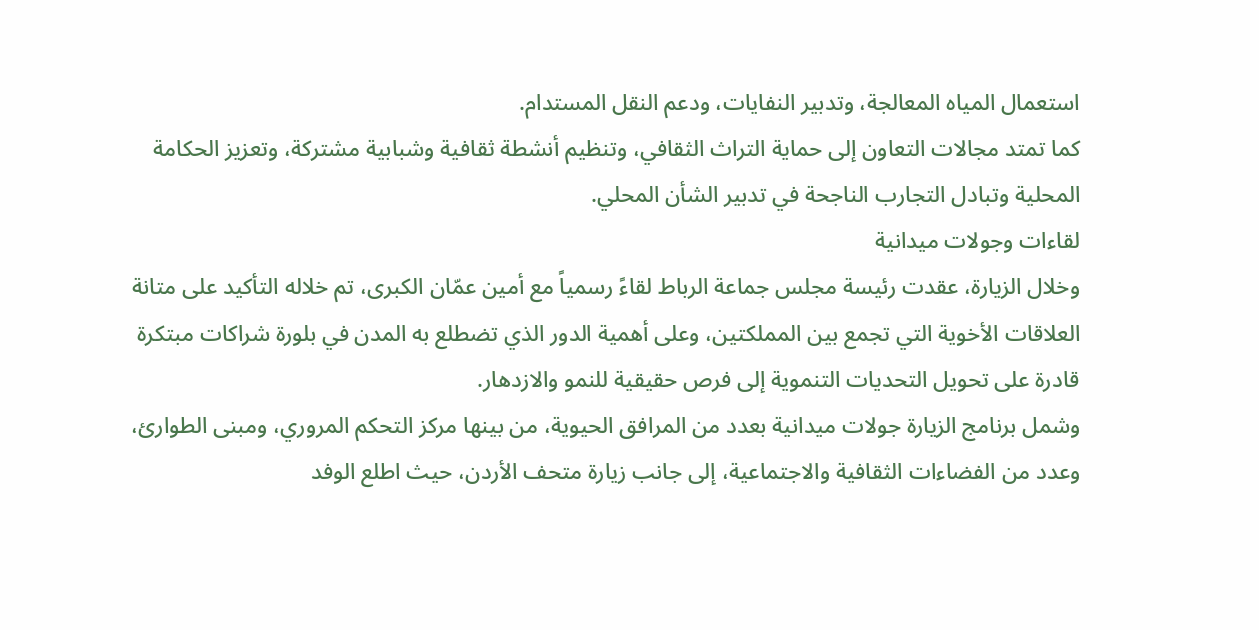استعمال المياه المعالجة، وتدبير النفايات، ودعم النقل المستدام.
كما تمتد مجالات التعاون إلى حماية التراث الثقافي، وتنظيم أنشطة ثقافية وشبابية مشتركة، وتعزيز الحكامة المحلية وتبادل التجارب الناجحة في تدبير الشأن المحلي.
لقاءات وجولات ميدانية
وخلال الزيارة، عقدت رئيسة مجلس جماعة الرباط لقاءً رسمياً مع أمين عمّان الكبرى، تم خلاله التأكيد على متانة العلاقات الأخوية التي تجمع بين المملكتين، وعلى أهمية الدور الذي تضطلع به المدن في بلورة شراكات مبتكرة قادرة على تحويل التحديات التنموية إلى فرص حقيقية للنمو والازدهار.
وشمل برنامج الزيارة جولات ميدانية بعدد من المرافق الحيوية، من بينها مركز التحكم المروري، ومبنى الطوارئ، وعدد من الفضاءات الثقافية والاجتماعية، إلى جانب زيارة متحف الأردن، حيث اطلع الوفد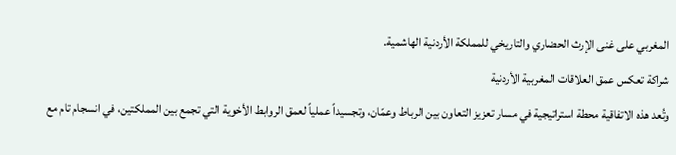المغربي على غنى الإرث الحضاري والتاريخي للمملكة الأردنية الهاشمية.
شراكة تعكس عمق العلاقات المغربية الأردنية
وتُعد هذه الاتفاقية محطة استراتيجية في مسار تعزيز التعاون بين الرباط وعمّان، وتجسيداً عملياً لعمق الروابط الأخوية التي تجمع بين المملكتين، في انسجام تام مع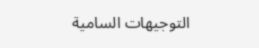التوجيهات السامية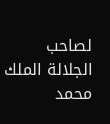لصاحب الجلالة الملك محمد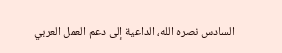السادس نصره الله، الداعية إلى دعم العمل العربي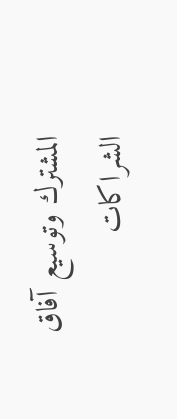المشترك وتوسيع آفاق الشراكات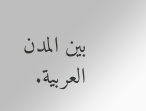بين المدن العربية.